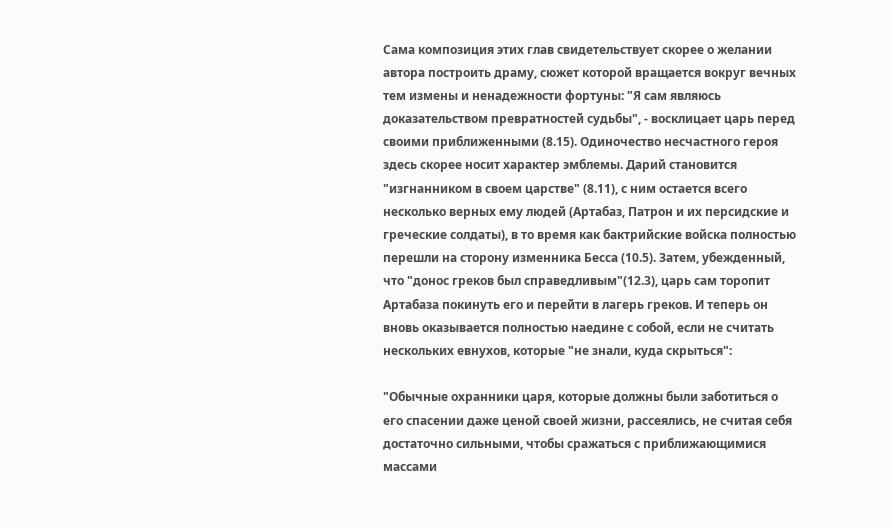Сама композиция этих глав свидетельствует скорее о желании автора построить драму, сюжет которой вращается вокруг вечных тем измены и ненадежности фортуны: "Я сам являюсь доказательством превратностей судьбы", - восклицает царь перед своими приближенными (8.15). Одиночество несчастного героя здесь скорее носит характер эмблемы. Дарий становится "изгнанником в своем царстве" (8.11), с ним остается всего несколько верных ему людей (Артабаз, Патрон и их персидские и греческие солдаты), в то время как бактрийские войска полностью перешли на сторону изменника Бесса (10.5). Затем, убежденный, что "донос греков был справедливым"(12.3), царь сам торопит Артабаза покинуть его и перейти в лагерь греков. И теперь он вновь оказывается полностью наедине с собой, если не считать нескольких евнухов, которые "не знали, куда скрыться":

"Обычные охранники царя, которые должны были заботиться о его спасении даже ценой своей жизни, рассеялись, не считая себя достаточно сильными, чтобы сражаться с приближающимися массами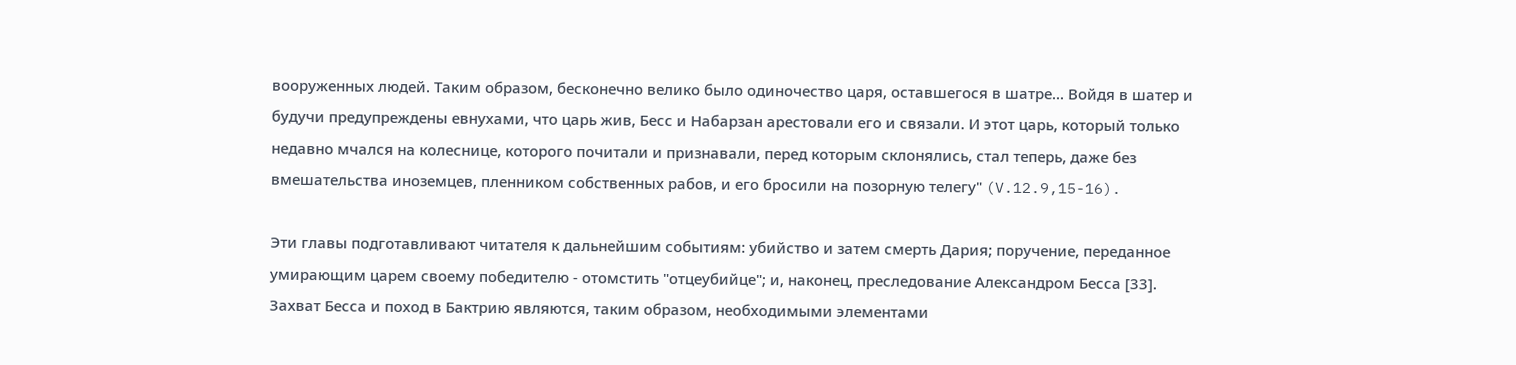вооруженных людей. Таким образом, бесконечно велико было одиночество царя, оставшегося в шатре... Войдя в шатер и будучи предупреждены евнухами, что царь жив, Бесс и Набарзан арестовали его и связали. И этот царь, который только недавно мчался на колеснице, которого почитали и признавали, перед которым склонялись, стал теперь, даже без вмешательства иноземцев, пленником собственных рабов, и его бросили на позорную телегу" (V.12.9,15-16).

Эти главы подготавливают читателя к дальнейшим событиям: убийство и затем смерть Дария; поручение, переданное умирающим царем своему победителю - отомстить "отцеубийце"; и, наконец, преследование Александром Бесса [33]. Захват Бесса и поход в Бактрию являются, таким образом, необходимыми элементами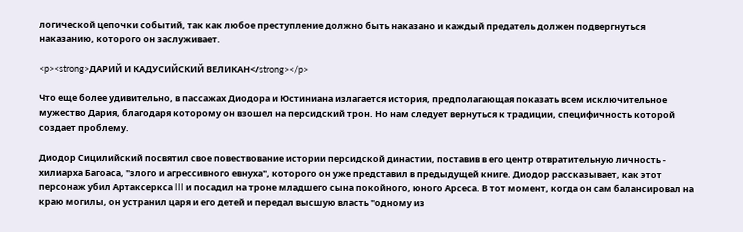логической цепочки событий, так как любое преступление должно быть наказано и каждый предатель должен подвергнуться наказанию, которого он заслуживает.

<p><strong>ДАРИЙ И КАДУСИЙСКИЙ ВЕЛИКАН</strong></p>

Что еще более удивительно, в пассажах Диодора и Юстиниана излагается история, предполагающая показать всем исключительное мужество Дария, благодаря которому он взошел на персидский трон. Но нам следует вернуться к традиции, специфичность которой создает проблему.

Диодор Сицилийский посвятил свое повествование истории персидской династии, поставив в его центр отвратительную личность - хилиарха Багоаса, "злого и агрессивного евнуха", которого он уже представил в предыдущей книге. Диодор рассказывает, как этот персонаж убил Артаксеркса III и посадил на троне младшего сына покойного, юного Арсеса. В тот момент, когда он сам балансировал на краю могилы, он устранил царя и его детей и передал высшую власть "одному из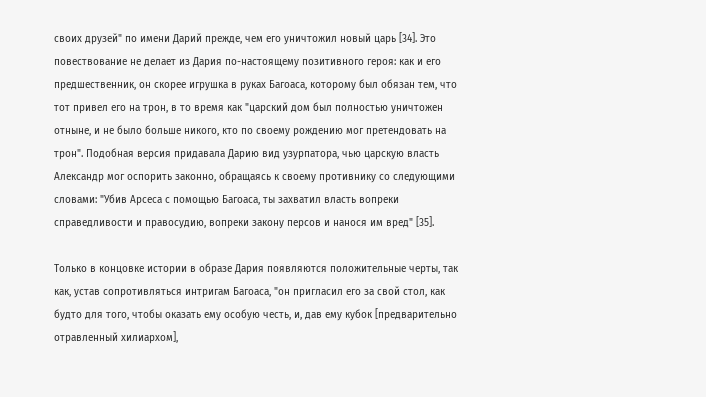своих друзей" по имени Дарий прежде, чем его уничтожил новый царь [34]. Это повествование не делает из Дария по-настоящему позитивного героя: как и его предшественник, он скорее игрушка в руках Багоаса, которому был обязан тем, что тот привел его на трон, в то время как "царский дом был полностью уничтожен отныне, и не было больше никого, кто по своему рождению мог претендовать на трон". Подобная версия придавала Дарию вид узурпатора, чью царскую власть Александр мог оспорить законно, обращаясь к своему противнику со следующими словами: "Убив Арсеса с помощью Багоаса, ты захватил власть вопреки справедливости и правосудию, вопреки закону персов и нанося им вред" [35].

Только в концовке истории в образе Дария появляются положительные черты, так как, устав сопротивляться интригам Багоаса, "он пригласил его за свой стол, как будто для того, чтобы оказать ему особую честь, и, дав ему кубок [предварительно отравленный хилиархом],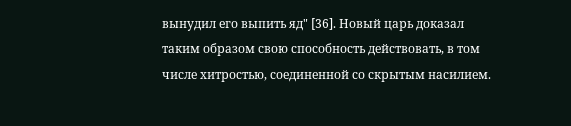вынудил его выпить яд" [36]. Новый царь доказал таким образом свою способность действовать, в том числе хитростью, соединенной со скрытым насилием.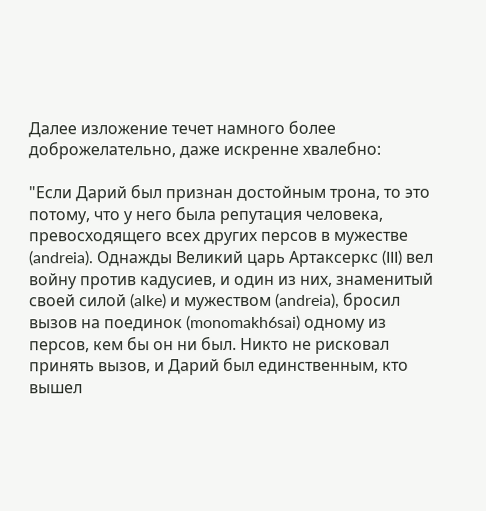Далее изложение течет намного более доброжелательно, даже искренне хвалебно:

"Если Дарий был признан достойным трона, то это потому, что у него была репутация человека, превосходящего всех других персов в мужестве (andreia). Однажды Великий царь Артаксеркс (III) вел войну против кадусиев, и один из них, знаменитый своей силой (alke) и мужеством (andreia), бросил вызов на поединок (monomakh6sai) одному из персов, кем бы он ни был. Никто не рисковал принять вызов, и Дарий был единственным, кто вышел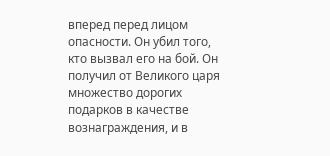вперед перед лицом опасности. Он убил того, кто вызвал его на бой. Он получил от Великого царя множество дорогих подарков в качестве вознаграждения, и в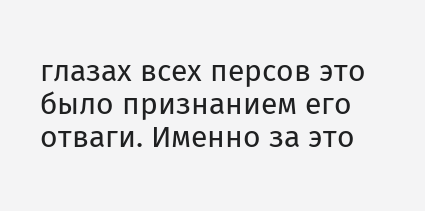глазах всех персов это было признанием его отваги. Именно за это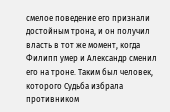смелое поведение его признали достойным трона, и он получил власть в тот же момент, когда Филипп умер и Александр сменил его на троне. Таким был человек, которого Судьба избрала противником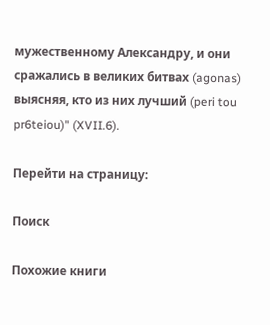мужественному Александру, и они сражались в великих битвах (agonas) выясняя, кто из них лучший (peri tou pr6teiou)" (XVII.6).

Перейти на страницу:

Поиск

Похожие книги